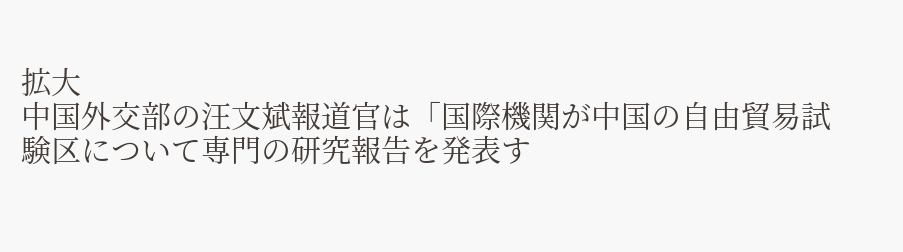拡大
中国外交部の汪文斌報道官は「国際機関が中国の自由貿易試験区について専門の研究報告を発表す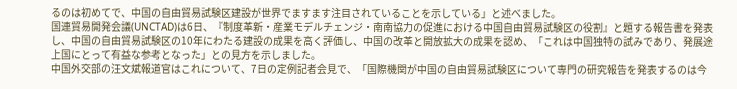るのは初めてで、中国の自由貿易試験区建設が世界でますます注目されていることを示している」と述べました。
国連貿易開発会議(UNCTAD)は6日、『制度革新・産業モデルチェンジ・南南協力の促進における中国自由貿易試験区の役割』と題する報告書を発表し、中国の自由貿易試験区の10年にわたる建設の成果を高く評価し、中国の改革と開放拡大の成果を認め、「これは中国独特の試みであり、発展途上国にとって有益な参考となった」との見方を示しました。
中国外交部の汪文斌報道官はこれについて、7日の定例記者会見で、「国際機関が中国の自由貿易試験区について専門の研究報告を発表するのは今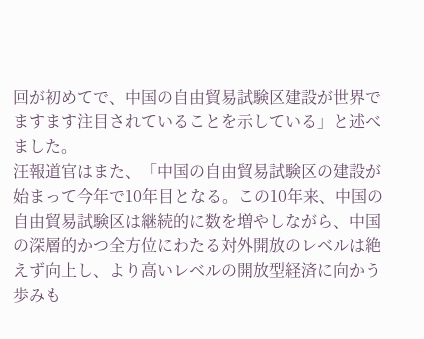回が初めてで、中国の自由貿易試験区建設が世界でますます注目されていることを示している」と述べました。
汪報道官はまた、「中国の自由貿易試験区の建設が始まって今年で10年目となる。この10年来、中国の自由貿易試験区は継続的に数を増やしながら、中国の深層的かつ全方位にわたる対外開放のレベルは絶えず向上し、より高いレベルの開放型経済に向かう歩みも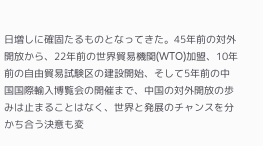日増しに確固たるものとなってきた。45年前の対外開放から、22年前の世界貿易機関(WTO)加盟、10年前の自由貿易試験区の建設開始、そして5年前の中国国際輸入博覧会の開催まで、中国の対外開放の歩みは止まることはなく、世界と発展のチャンスを分かち合う決意も変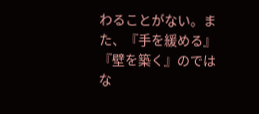わることがない。また、『手を緩める』『壁を築く』のではな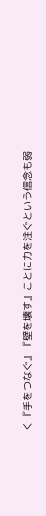く『手をつなぐ』『壁を壊す』ことに力を注ぐという信念も弱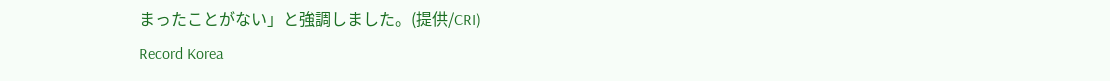まったことがない」と強調しました。(提供/CRI)
Record Korea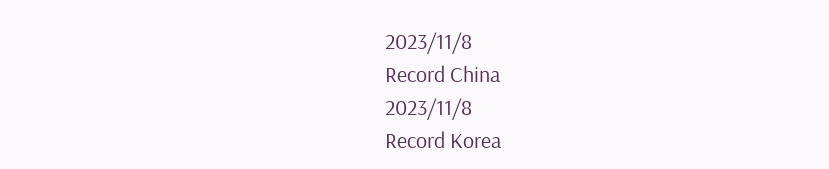2023/11/8
Record China
2023/11/8
Record Korea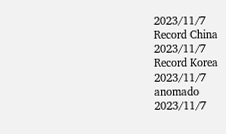2023/11/7
Record China
2023/11/7
Record Korea
2023/11/7
anomado
2023/11/7